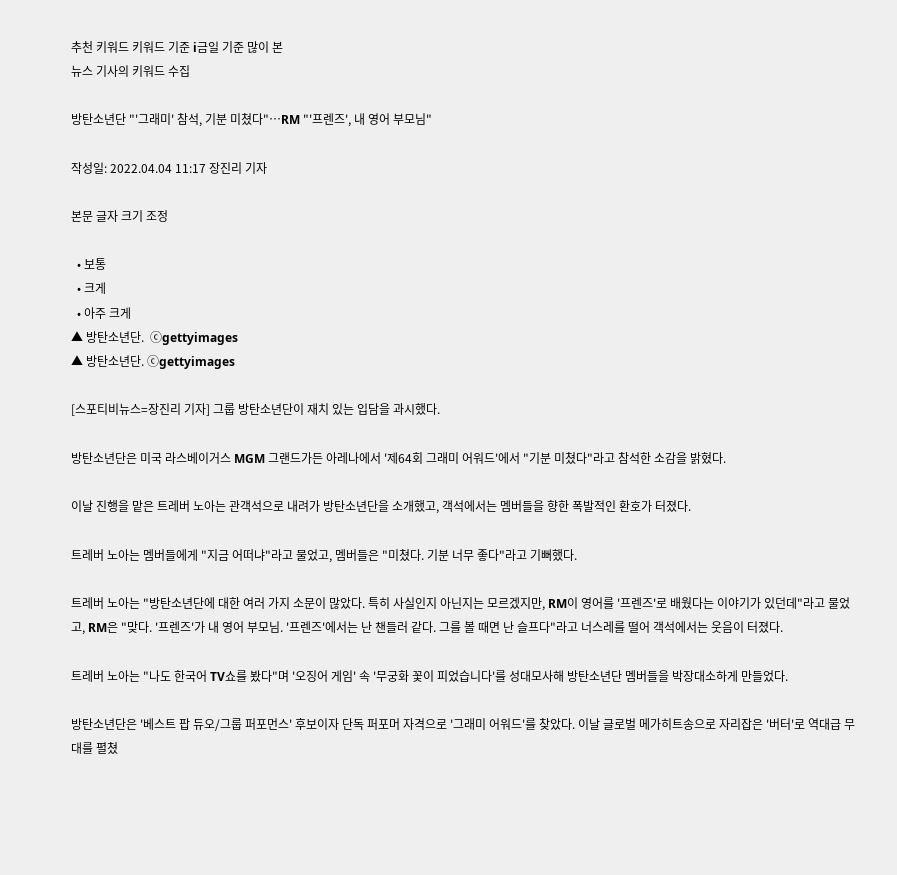추천 키워드 키워드 기준 i금일 기준 많이 본
뉴스 기사의 키워드 수집

방탄소년단 "'그래미' 참석, 기분 미쳤다"…RM "'프렌즈', 내 영어 부모님"

작성일: 2022.04.04 11:17 장진리 기자

본문 글자 크기 조정

  • 보통
  • 크게
  • 아주 크게
▲ 방탄소년단.  ⓒgettyimages
▲ 방탄소년단. ⓒgettyimages

[스포티비뉴스=장진리 기자] 그룹 방탄소년단이 재치 있는 입담을 과시했다.

방탄소년단은 미국 라스베이거스 MGM 그랜드가든 아레나에서 '제64회 그래미 어워드'에서 "기분 미쳤다"라고 참석한 소감을 밝혔다.

이날 진행을 맡은 트레버 노아는 관객석으로 내려가 방탄소년단을 소개했고, 객석에서는 멤버들을 향한 폭발적인 환호가 터졌다.

트레버 노아는 멤버들에게 "지금 어떠냐"라고 물었고, 멤버들은 "미쳤다. 기분 너무 좋다"라고 기뻐했다.

트레버 노아는 "방탄소년단에 대한 여러 가지 소문이 많았다. 특히 사실인지 아닌지는 모르겠지만, RM이 영어를 '프렌즈'로 배웠다는 이야기가 있던데"라고 물었고, RM은 "맞다. '프렌즈'가 내 영어 부모님. '프렌즈'에서는 난 챈들러 같다. 그를 볼 때면 난 슬프다"라고 너스레를 떨어 객석에서는 웃음이 터졌다.

트레버 노아는 "나도 한국어 TV쇼를 봤다"며 '오징어 게임' 속 '무궁화 꽃이 피었습니다'를 성대모사해 방탄소년단 멤버들을 박장대소하게 만들었다.

방탄소년단은 '베스트 팝 듀오/그룹 퍼포먼스' 후보이자 단독 퍼포머 자격으로 '그래미 어워드'를 찾았다. 이날 글로벌 메가히트송으로 자리잡은 '버터'로 역대급 무대를 펼쳤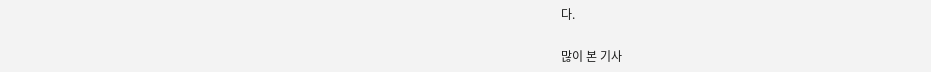다.

많이 본 기사